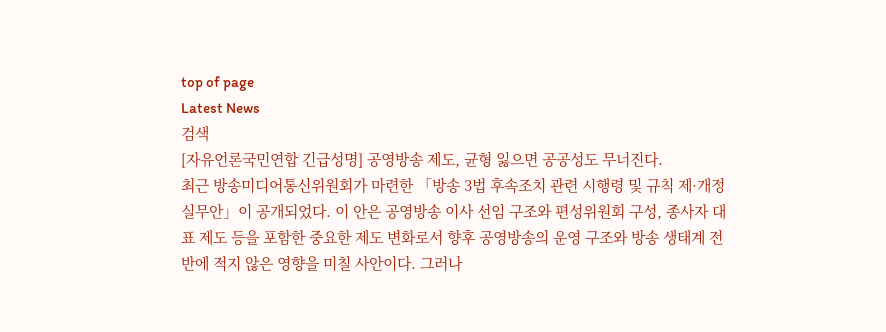top of page
Latest News
검색
[자유언론국민연합 긴급성명] 공영방송 제도, 균형 잃으면 공공성도 무너진다.
최근 방송미디어통신위원회가 마련한 「방송 3법 후속조치 관련 시행령 및 규칙 제·개정 실무안」이 공개되었다. 이 안은 공영방송 이사 선임 구조와 편성위원회 구성, 종사자 대표 제도 등을 포함한 중요한 제도 변화로서 향후 공영방송의 운영 구조와 방송 생태계 전반에 적지 않은 영향을 미칠 사안이다. 그러나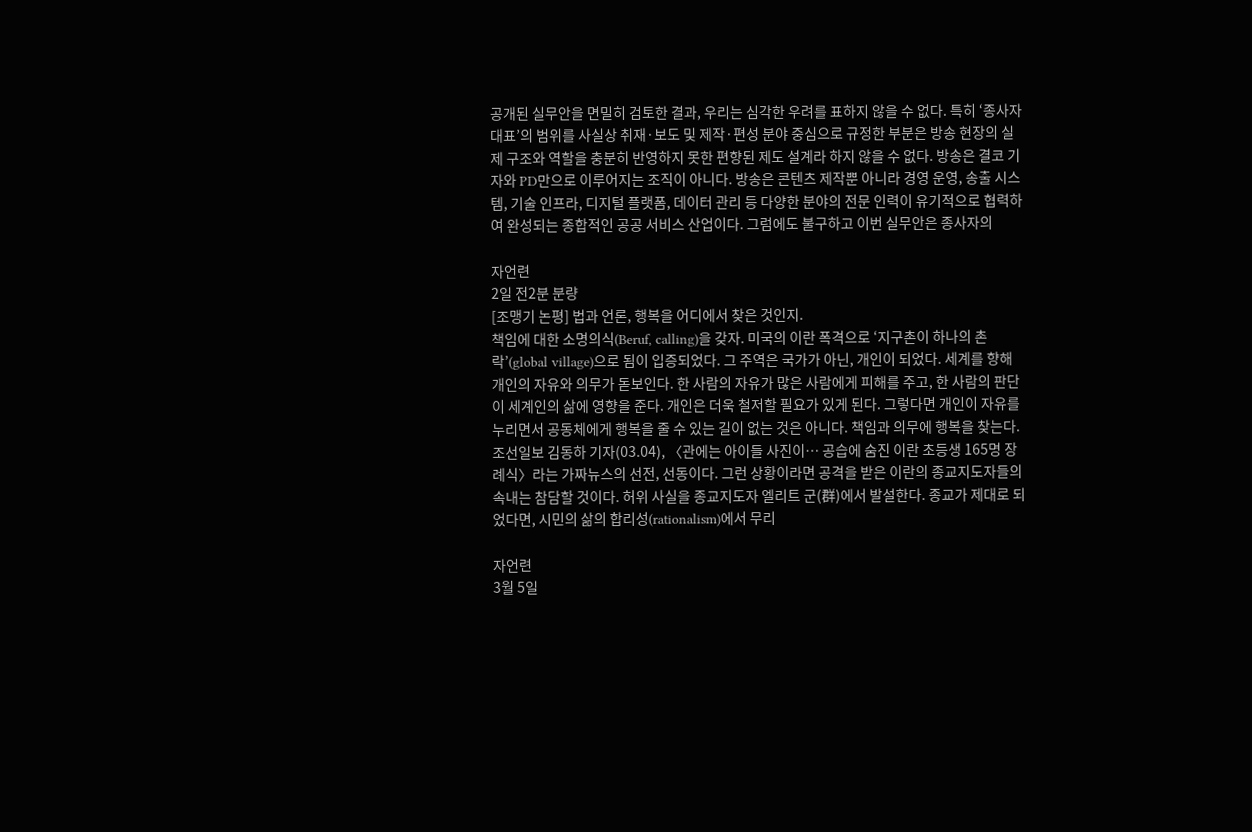공개된 실무안을 면밀히 검토한 결과, 우리는 심각한 우려를 표하지 않을 수 없다. 특히 ‘종사자 대표’의 범위를 사실상 취재·보도 및 제작·편성 분야 중심으로 규정한 부분은 방송 현장의 실제 구조와 역할을 충분히 반영하지 못한 편향된 제도 설계라 하지 않을 수 없다. 방송은 결코 기자와 PD만으로 이루어지는 조직이 아니다. 방송은 콘텐츠 제작뿐 아니라 경영 운영, 송출 시스템, 기술 인프라, 디지털 플랫폼, 데이터 관리 등 다양한 분야의 전문 인력이 유기적으로 협력하여 완성되는 종합적인 공공 서비스 산업이다. 그럼에도 불구하고 이번 실무안은 종사자의

자언련
2일 전2분 분량
[조맹기 논평] 법과 언론, 행복을 어디에서 찾은 것인지.
책임에 대한 소명의식(Beruf, calling)을 갖자. 미국의 이란 폭격으로 ‘지구촌이 하나의 촌락’(global village)으로 됨이 입증되었다. 그 주역은 국가가 아닌, 개인이 되었다. 세계를 향해 개인의 자유와 의무가 돋보인다. 한 사람의 자유가 많은 사람에게 피해를 주고, 한 사람의 판단이 세계인의 삶에 영향을 준다. 개인은 더욱 철저할 필요가 있게 된다. 그렇다면 개인이 자유를 누리면서 공동체에게 행복을 줄 수 있는 길이 없는 것은 아니다. 책임과 의무에 행복을 찾는다. 조선일보 김동하 기자(03.04), 〈관에는 아이들 사진이… 공습에 숨진 이란 초등생 165명 장례식〉라는 가짜뉴스의 선전, 선동이다. 그런 상황이라면 공격을 받은 이란의 종교지도자들의 속내는 참담할 것이다. 허위 사실을 종교지도자 엘리트 군(群)에서 발설한다. 종교가 제대로 되었다면, 시민의 삶의 합리성(rationalism)에서 무리

자언련
3월 5일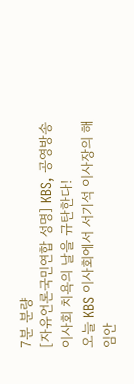7분 분량
[자유언론국민연합 성명] KBS, 공영방송이사회 치욕의 날을 규탄한다!
오늘 KBS 이사회에서 서기석 이사장의 해임안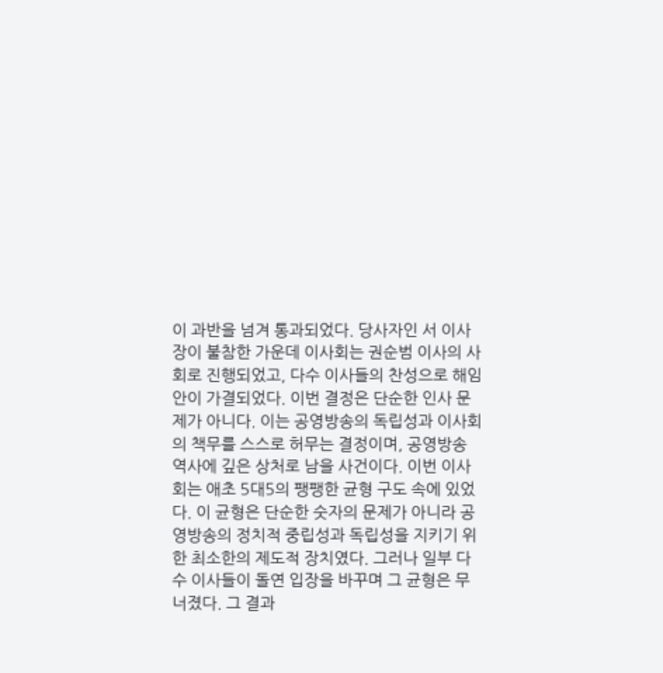이 과반을 넘겨 통과되었다. 당사자인 서 이사장이 불참한 가운데 이사회는 권순범 이사의 사회로 진행되었고, 다수 이사들의 찬성으로 해임안이 가결되었다. 이번 결정은 단순한 인사 문제가 아니다. 이는 공영방송의 독립성과 이사회의 책무를 스스로 허무는 결정이며, 공영방송 역사에 깊은 상처로 남을 사건이다. 이번 이사회는 애초 5대5의 팽팽한 균형 구도 속에 있었다. 이 균형은 단순한 숫자의 문제가 아니라 공영방송의 정치적 중립성과 독립성을 지키기 위한 최소한의 제도적 장치였다. 그러나 일부 다수 이사들이 돌연 입장을 바꾸며 그 균형은 무너졌다. 그 결과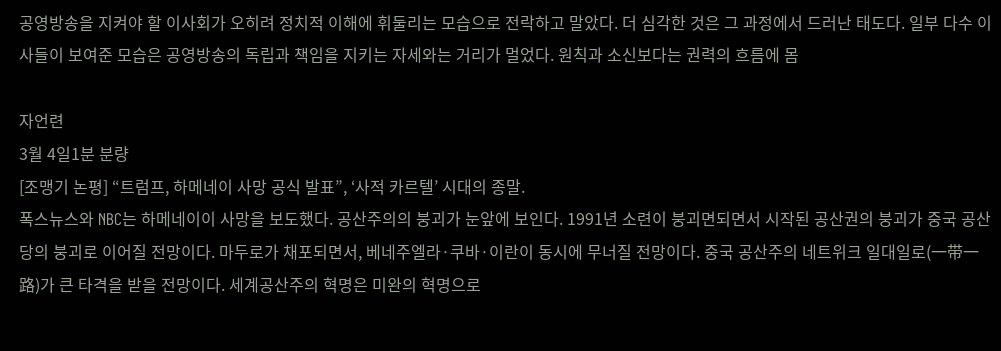공영방송을 지켜야 할 이사회가 오히려 정치적 이해에 휘둘리는 모습으로 전락하고 말았다. 더 심각한 것은 그 과정에서 드러난 태도다. 일부 다수 이사들이 보여준 모습은 공영방송의 독립과 책임을 지키는 자세와는 거리가 멀었다. 원칙과 소신보다는 권력의 흐름에 몸

자언련
3월 4일1분 분량
[조맹기 논평] “트럼프, 하메네이 사망 공식 발표”, ‘사적 카르텔’ 시대의 종말.
폭스뉴스와 NBC는 하메네이이 사망을 보도했다. 공산주의의 붕괴가 눈앞에 보인다. 1991년 소련이 붕괴면되면서 시작된 공산권의 붕괴가 중국 공산당의 붕괴로 이어질 전망이다. 마두로가 채포되면서, 베네주엘라·쿠바·이란이 동시에 무너질 전망이다. 중국 공산주의 네트위크 일대일로(一带一路)가 큰 타격을 받을 전망이다. 세계공산주의 혁명은 미완의 혁명으로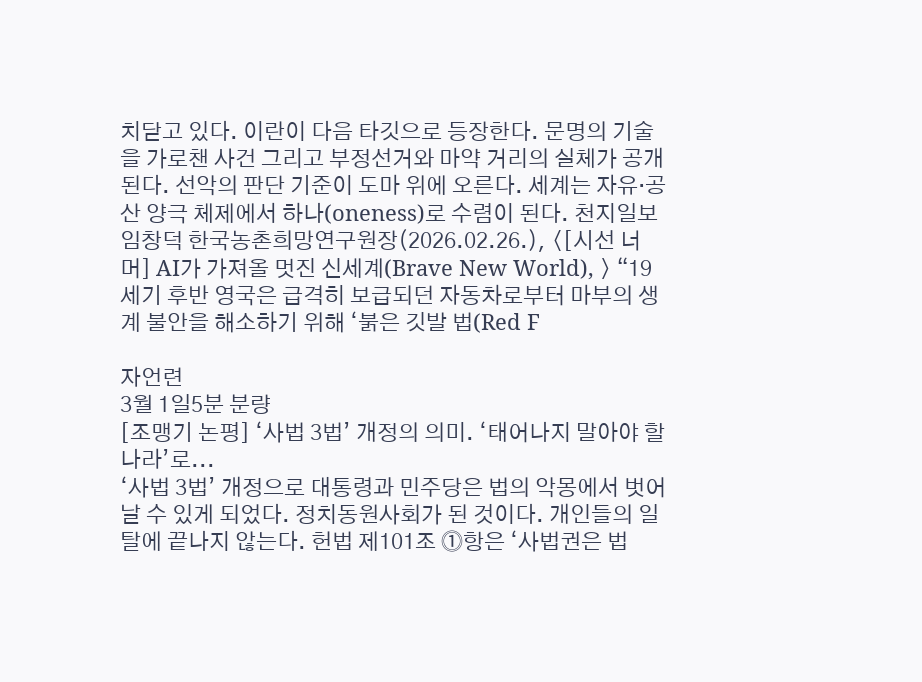치닫고 있다. 이란이 다음 타깃으로 등장한다. 문명의 기술을 가로챈 사건 그리고 부정선거와 마약 거리의 실체가 공개된다. 선악의 판단 기준이 도마 위에 오른다. 세계는 자유·공산 양극 체제에서 하나(oneness)로 수렴이 된다. 천지일보 임창덕 한국농촌희망연구원장(2026.02.26.), 〈[시선 너머] AI가 가져올 멋진 신세계(Brave New World), 〉 “19세기 후반 영국은 급격히 보급되던 자동차로부터 마부의 생계 불안을 해소하기 위해 ‘붉은 깃발 법(Red F

자언련
3월 1일5분 분량
[조맹기 논평] ‘사법 3법’ 개정의 의미. ‘태어나지 말아야 할 나라’로...
‘사법 3법’ 개정으로 대통령과 민주당은 법의 악몽에서 벗어날 수 있게 되었다. 정치동원사회가 된 것이다. 개인들의 일탈에 끝나지 않는다. 헌법 제101조 ⓵항은 ‘사법권은 법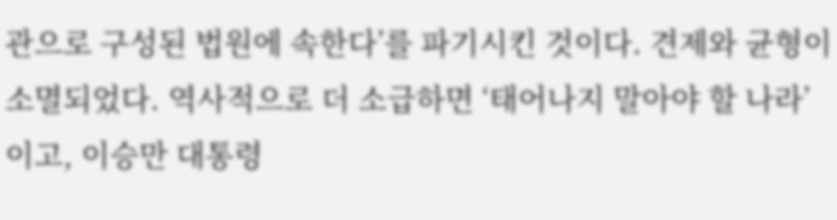관으로 구성된 법원에 속한다’를 파기시킨 것이다. 견제와 균형이 소멸되었다. 역사적으로 더 소급하면 ‘태어나지 말아야 할 나라’이고, 이승만 대통령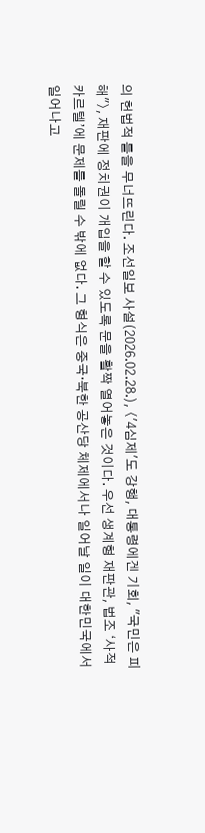의 헌법적 틀을 무너뜨린다. 조선일보 사설(2026.02.28.), 〈'4심제'도 강행, 대통령에겐 기회, "국민은 피해"〉, 재판에 정치권이 개입을 할 수 있도록 문을 활짝 열어놓은 것이다. 우선 생계형 재판관, 법조 ‘사적 카르텔’에 문제를 돌릴 수 밖에 없다. 그 형식은 중국·북한 공산당 체제에서나 일어날 일이 대한민국에서 일어나고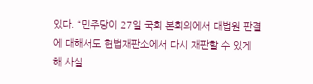있다. “민주당이 27일 국회 본회의에서 대법원 판결에 대해서도 헌법재판소에서 다시 재판할 수 있게 해 사실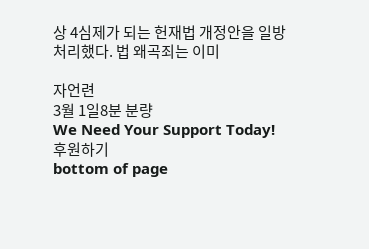상 4심제가 되는 헌재법 개정안을 일방 처리했다. 법 왜곡죄는 이미

자언련
3월 1일8분 분량
We Need Your Support Today!
후원하기
bottom of page